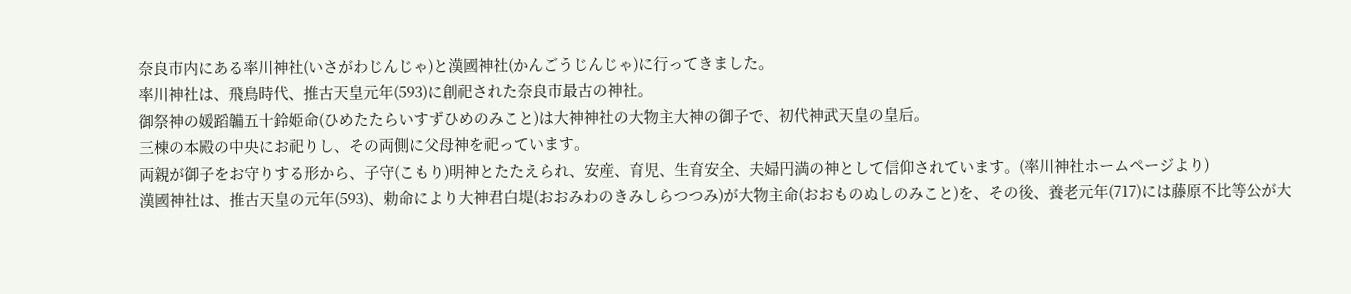奈良市内にある率川神社(いさがわじんじゃ)と漢國神社(かんごうじんじゃ)に行ってきました。
率川神社は、飛鳥時代、推古天皇元年(593)に創祀された奈良市最古の神社。
御祭神の媛蹈韛五十鈴姫命(ひめたたらいすずひめのみこと)は大神神社の大物主大神の御子で、初代神武天皇の皇后。
三棟の本殿の中央にお祀りし、その両側に父母神を祀っています。
両親が御子をお守りする形から、子守(こもり)明神とたたえられ、安産、育児、生育安全、夫婦円満の神として信仰されています。(率川神社ホームページより)
漢國神社は、推古天皇の元年(593)、勅命により大神君白堤(おおみわのきみしらつつみ)が大物主命(おおものぬしのみこと)を、その後、養老元年(717)には藤原不比等公が大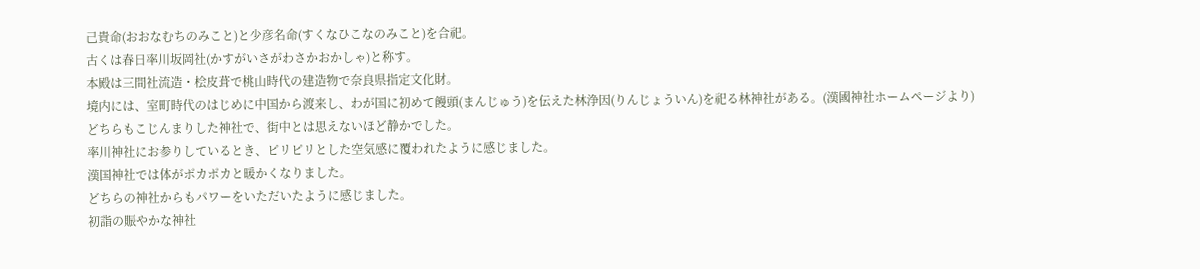己貴命(おおなむちのみこと)と少彦名命(すくなひこなのみこと)を合祀。
古くは春日率川坂岡社(かすがいさがわさかおかしゃ)と称す。
本殿は三間社流造・桧皮葺で桃山時代の建造物で奈良県指定文化財。
境内には、室町時代のはじめに中国から渡来し、わが国に初めて饅頭(まんじゅう)を伝えた林浄因(りんじょういん)を祀る林神社がある。(漢國神社ホームページより)
どちらもこじんまりした神社で、街中とは思えないほど静かでした。
率川神社にお参りしているとき、ピリピリとした空気感に覆われたように感じました。
漢国神社では体がポカポカと暖かくなりました。
どちらの神社からもパワーをいただいたように感じました。
初詣の賑やかな神社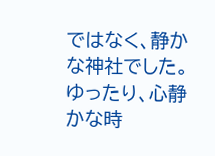ではなく、静かな神社でした。
ゆったり、心静かな時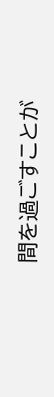間を過ごすことが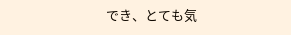でき、とても気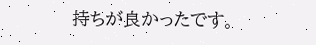持ちが良かったです。